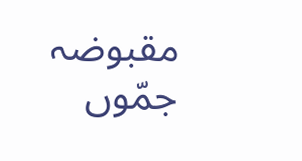مقبوضہ جمّوں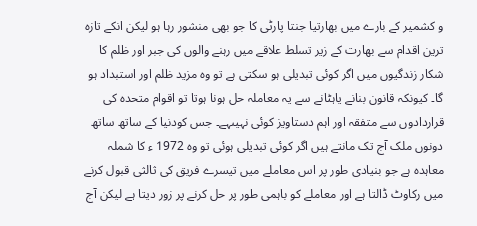و کشمیر کے بارے میں بھارتیا جنتا پارٹی کا جو بھی منشور رہا ہو لیکن انکے تازہ ترین اقدام سے بھارت کے زیر تسلط علاقے میں رہنے والوں کی جبر اور ظلم کا شکار زندگیوں میں اگر کوئی تبدیلی ہو سکتی ہے تو وہ مزید ظلم اور استبداد ہو گا۔ کیونکہ قانون بنانے یاہٹانے سے یہ معاملہ حل ہونا ہوتا تو اقوام متحدہ کی قراردادوں سے متفقہ اور اہم دستاویز کوئی نہیںہے۔ جس کودنیا کے ساتھ ساتھ دونوں ملک آج تک مانتے ہیں اگر کوئی تبدیلی ہوئی تو وہ 1972 ء کا شملہ معاہدہ ہے جو بنیادی طور پر اس معاملے میں تیسرے فریق کی ثالثی قبول کرنے میں رکاوٹ ڈالتا ہے اور معاملے کو باہمی طور پر حل کرنے پر زور دیتا ہے لیکن آج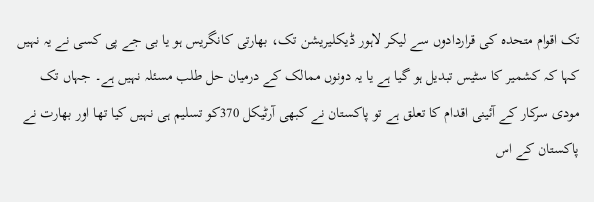تک اقوام متحدہ کی قراردادوں سے لیکر لاہور ڈیکلیریشن تک، بھارتی کانگریس ہو یا بی جے پی کسی نے یہ نہیں کہا کہ کشمیر کا سٹیس تبدیل ہو گیا ہے یا یہ دونوں ممالک کے درمیان حل طلب مسئلہ نہیں ہے۔ جہاں تک مودی سرکار کے آئینی اقدام کا تعلق ہے تو پاکستان نے کبھی آرٹیکل 370کو تسلیم ہی نہیں کیا تھا اور بھارت نے پاکستان کے اس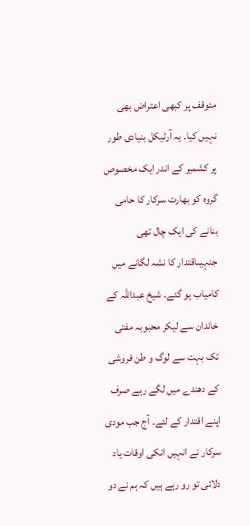مئوقف پر کبھی اعتراض بھی نہیں کیا۔ یہ آرٹیکل بنیادی طور پر کشمیر کے اندر ایک مخصوص گروہ کو بھارت سرکار کا حامی بنانے کی ایک چال تھی جنہیںاقتدار کا نشہ لگانے میں کامیاب ہو گئے۔ شیخ عبداللہ کے خاندان سے لیکر محبوبہ مفتی تک بہت سے لوگ و طن فروشی کے دھندے میں لگے رہے صرف اپنے اقتدار کے لئے۔ آج جب مودی سرکار نے انہیں انکی اوقات یاد دلائی تو رو رہے ہیں کہ ہم نے دو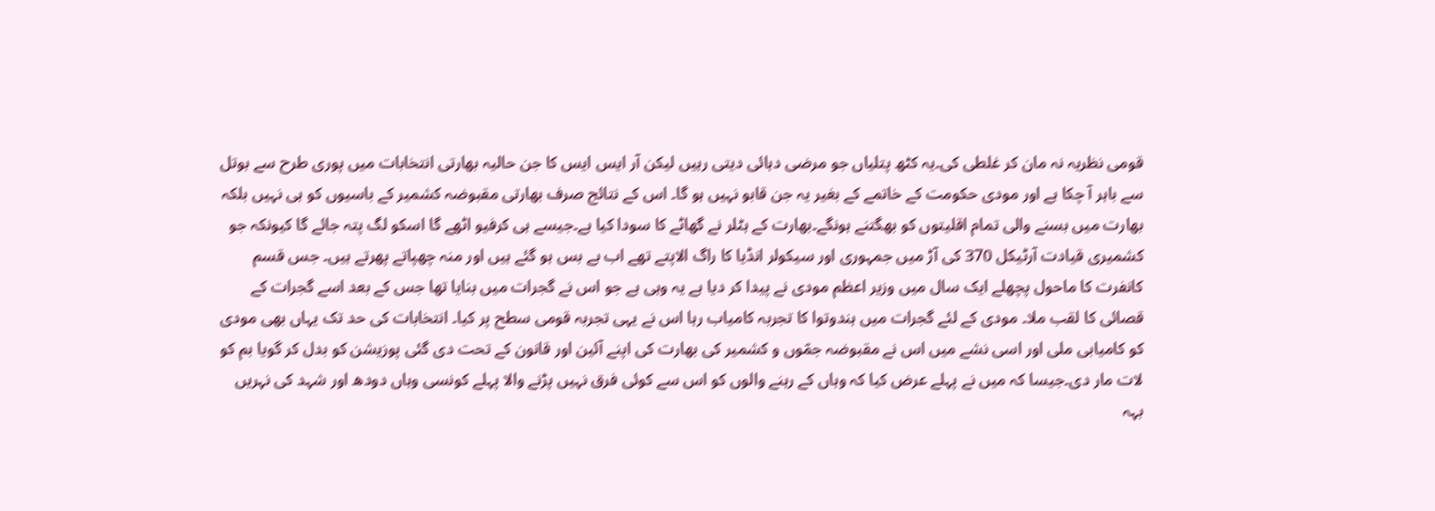قومی نظریہ نہ مان کر غلطی کی۔یہ کٹھ پتلیاں جو مرضی دہائی دیتی رہیں لیکن آر ایس ایس کا جن حالیہ بھارتی انتخابات میں پوری طرح سے بوتل سے باہر آ چکا ہے اور مودی حکومت کے خاتمے کے بغیر یہ جن قابو نہیں ہو گا۔ اس کے نتائج صرف بھارتی مقبوضہ کشمیر کے باسیوں کو ہی نہیں بلکہ بھارت میں بسنے والی تمام اقلیتوں کو بھگتنے ہونگے۔بھارت کے ہٹلر نے گھاٹے کا سودا کیا ہے۔جیسے ہی کرفیو اٹھے گا اسکو لگ پتہ جائے گا کیونکہ جو کشمیری قیادت آرٹیکل 370 کی آڑ میں جمہوری اور سیکولر انڈیا کا راگ الاپتے تھے اب بے بس ہو گئے ہیں اور منہ چھپاتے پھرتے ہیں۔ جس قسم کانفرت کا ماحول پچھلے ایک سال میں وزیر اعظم مودی نے پیدا کر دیا ہے یہ وہی ہے جو اس نے گجرات میں بنایا تھا جس کے بعد اسے گجرات کے قصائی کا لقب ملا۔ مودی کے لئے گجرات میں ہندوتوا کا تجربہ کامیاب رہا اس نے یہی تجربہ قومی سطح پر کیا۔ انتخابات کی حد تک یہاں بھی مودی کو کامیابی ملی اور اسی نشے میں اس نے مقبوضہ جمّوں و کشمیر کی بھارت کی اپنے آئین اور قانون کے تحت دی گئی پوزیشن کو بدل کر گویا بم کو لات مار دی۔جیسا کہ میں نے پہلے عرض کیا کہ وہاں کے رہنے والوں کو اس سے کوئی فرق نہیں پڑنے والا پہلے کونسی وہاں دودھ اور شہد کی نہریں بہہ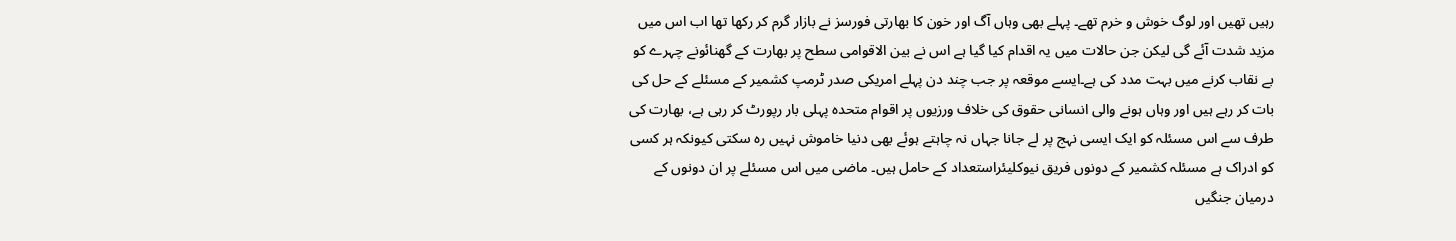رہیں تھیں اور لوگ خوش و خرم تھے۔ پہلے بھی وہاں آگ اور خون کا بھارتی فورسز نے بازار گرم کر رکھا تھا اب اس میں مزید شدت آئے گی لیکن جن حالات میں یہ اقدام کیا گیا ہے اس نے بین الاقوامی سطح پر بھارت کے گھنائونے چہرے کو بے نقاب کرنے میں بہت مدد کی ہے۔ایسے موقعہ پر جب چند دن پہلے امریکی صدر ٹرمپ کشمیر کے مسئلے کے حل کی بات کر رہے ہیں اور وہاں ہونے والی انسانی حقوق کی خلاف ورزیوں پر اقوام متحدہ پہلی بار رپورٹ کر رہی ہے، بھارت کی طرف سے اس مسئلہ کو ایک ایسی نہج پر لے جانا جہاں نہ چاہتے ہوئے بھی دنیا خاموش نہیں رہ سکتی کیونکہ ہر کسی کو ادراک ہے مسئلہ کشمیر کے دونوں فریق نیوکلیئراستعداد کے حامل ہیں۔ ماضی میں اس مسئلے پر ان دونوں کے درمیان جنگیں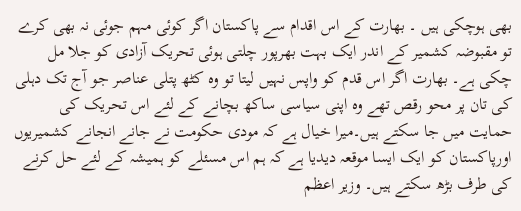بھی ہوچکی ہیں ۔ بھارت کے اس اقدام سے پاکستان اگر کوئی مہم جوئی نہ بھی کرے تو مقبوضہ کشمیر کے اندر ایک بہت بھرپور چلتی ہوئی تحریک آزادی کو جلا مل چکی ہے۔ بھارت اگر اس قدم کو واپس نہیں لیتا تو وہ کٹھ پتلی عناصر جو آج تک دہلی کی تان پر محو رقص تھے وہ اپنی سیاسی ساکھ بچانے کے لئے اس تحریک کی حمایت میں جا سکتے ہیں۔میرا خیال ہے کہ مودی حکومت نے جانے انجانے کشمیریوں اورپاکستان کو ایک ایسا موقعہ دیدیا ہے کہ ہم اس مسئلے کو ہمیشہ کے لئے حل کرنے کی طرف بڑھ سکتے ہیں۔ وزیر اعظم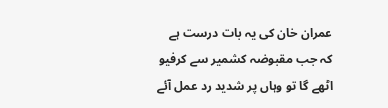عمران خان کی یہ بات درست ہے کہ جب مقبوضہ کشمیر سے کرفیو اٹھے گا تو وہاں پر شدید رد عمل آئے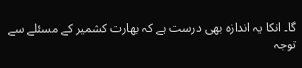گا۔ انکا یہ اندازہ بھی درست ہے کہ بھارت کشمیر کے مسئلے سے توجہ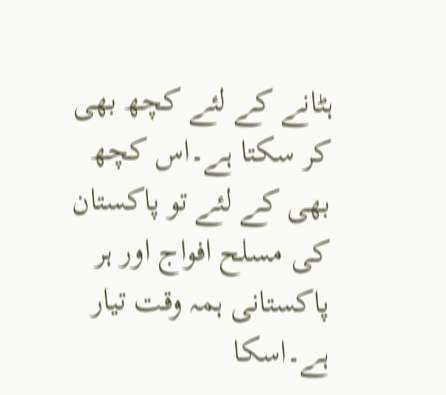ہٹانے کے لئے کچھ بھی کر سکتا ہے۔اس کچھ بھی کے لئے تو پاکستان کی مسلح افواج اور ہر پاکستانی ہمہ وقت تیار ہے۔اسکا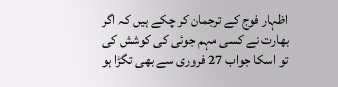اظہار فوج کے ترجمان کر چکے ہیں کہ اگر بھارت نے کسی مہم جوئی کی کوشش کی تو اسکا جواب 27 فروری سے بھی تگڑا ہو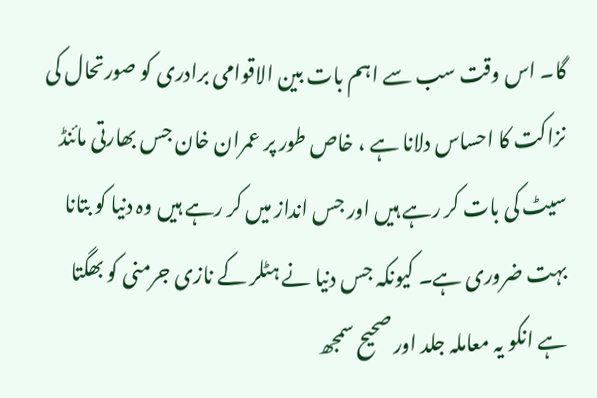گا۔ اس وقت سب سے اہم بات بین الاقوامی برادری کو صورتحال کی نزاکت کا احساس دلانا ہے ، خاص طور پر عمران خان جس بھارتی مائنڈ سیٹ کی بات کر رہے ہیں اور جس انداز میں کر رہے ہیں وہ دنیا کو بتانا بہت ضروری ہے۔ کیونکہ جس دنیا نے ہٹلر کے نازی جرمنی کو بھگتا ہے انکو یہ معاملہ جلد اور صحیح سمجھ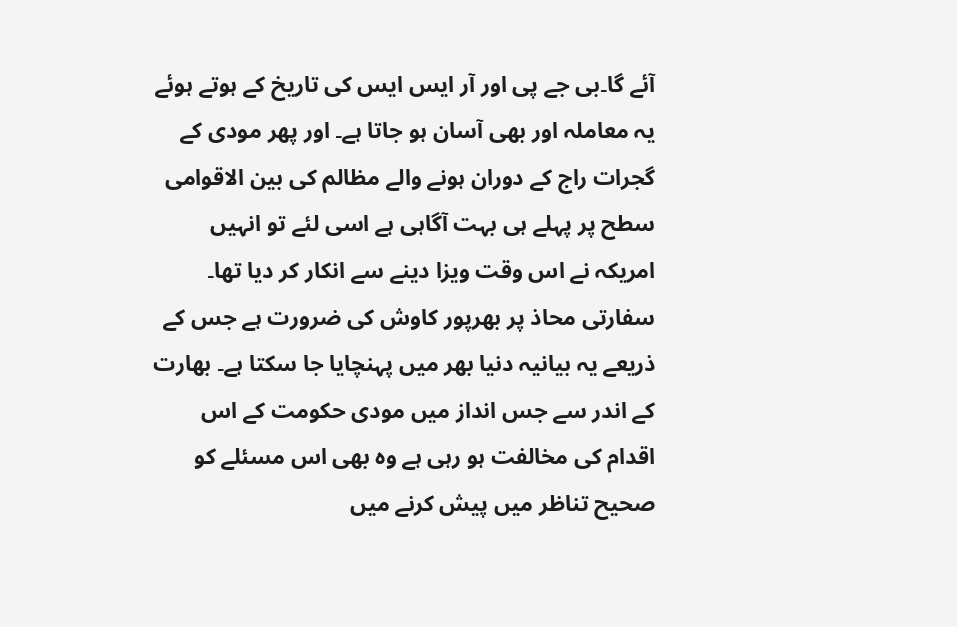آئے گا۔بی جے پی اور آر ایس ایس کی تاریخ کے ہوتے ہوئے یہ معاملہ اور بھی آسان ہو جاتا ہے۔ اور پھر مودی کے گجرات راج کے دوران ہونے والے مظالم کی بین الاقوامی سطح پر پہلے ہی بہت آگاہی ہے اسی لئے تو انہیں امریکہ نے اس وقت ویزا دینے سے انکار کر دیا تھا۔ سفارتی محاذ پر بھرپور کاوش کی ضرورت ہے جس کے ذریعے یہ بیانیہ دنیا بھر میں پہنچایا جا سکتا ہے۔ بھارت کے اندر سے جس انداز میں مودی حکومت کے اس اقدام کی مخالفت ہو رہی ہے وہ بھی اس مسئلے کو صحیح تناظر میں پیش کرنے میں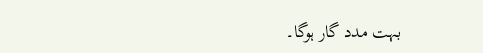بہت مدد گار ہوگا۔